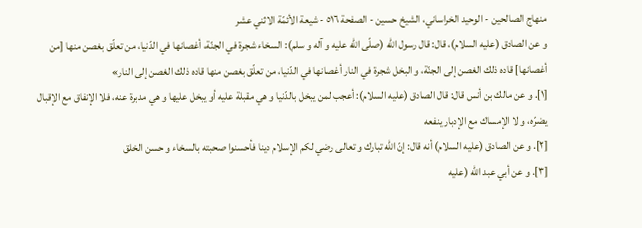منهاج الصالحين - الوحيد الخراساني، الشيخ حسين - الصفحة ٥١٦ - شيعة الأئمّة الاثني عشر
و عن الصادق (عليه السلام)، قال: قال رسول اللّه (صلّى اللّه عليه و آله و سلم): السخاء شجرة في الجنّة، أغصانها في الدّنيا، من تعلّق بغصن منها [من أغصانها] قاده ذلك الغصن إلى الجنّة، و البخل شجرة في النار أغصانها في الدّنيا، من تعلّق بغصن منها قاده ذلك الغصن إلى النار»
[١]. و عن مالك بن أنس قال: قال الصادق (عليه السلام): أعجب لمن يبخل بالدّنيا و هي مقبلة عليه أو يبخل عليها و هي مدبرة عنه، فلا الإنفاق مع الإقبال يضرّه، و لا الإمساك مع الإدبار ينفعه
[٢]. و عن الصادق (عليه السلام) أنه قال: إنّ اللّه تبارك و تعالى رضي لكم الإسلام دينا فأحسنوا صحبته بالسخاء و حسن الخلق
[٣]. و عن أبي عبد اللّه (عليه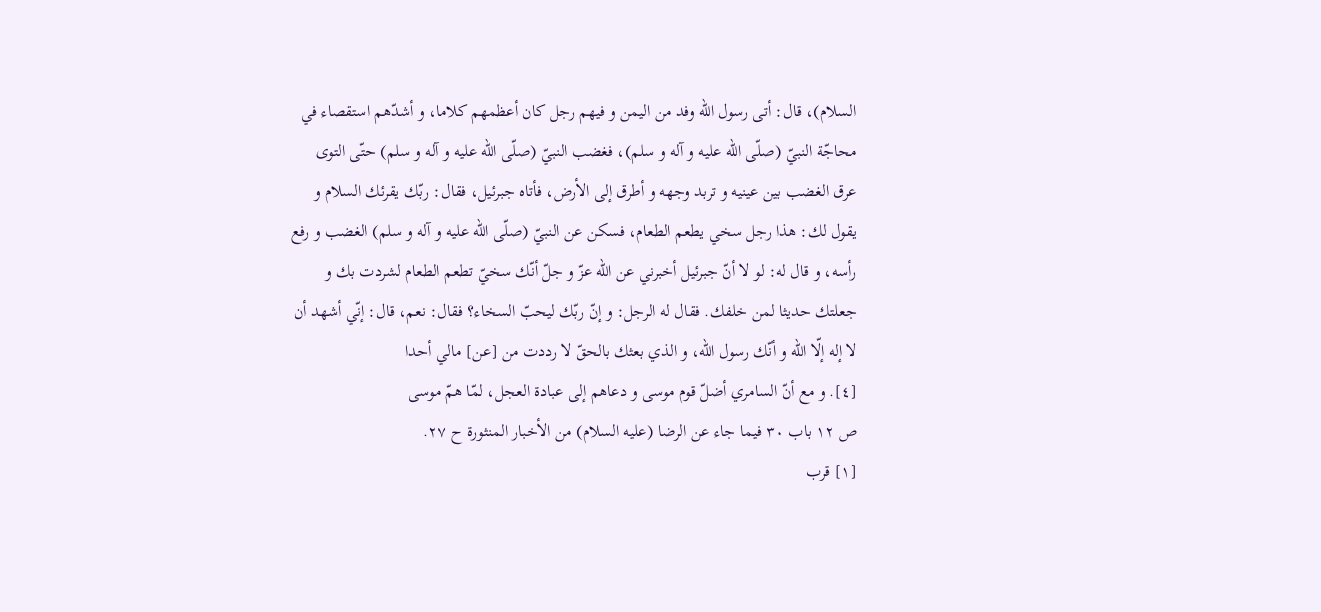السلام)، قال: أتى رسول اللّه وفد من اليمن و فيهم رجل كان أعظمهم كلاما، و أشدّهم استقصاء في محاجّة النبيّ (صلّى اللّه عليه و آله و سلم)، فغضب النبيّ (صلّى اللّه عليه و آله و سلم) حتّى التوى عرق الغضب بين عينيه و تربد وجهه و أطرق إلى الأرض، فأتاه جبرئيل، فقال: ربّك يقرئك السلام و يقول لك: هذا رجل سخي يطعم الطعام، فسكن عن النبيّ (صلّى اللّه عليه و آله و سلم) الغضب و رفع رأسه، و قال له: لو لا أنّ جبرئيل أخبرني عن اللّه عزّ و جلّ أنّك سخيّ تطعم الطعام لشردت بك و جعلتك حديثا لمن خلفك. فقال له الرجل: و إنّ ربّك ليحبّ السخاء؟ فقال: نعم، قال: إنّي أشهد أن لا إله إلّا اللّه و أنّك رسول اللّه، و الذي بعثك بالحقّ لا رددت من [عن] مالي أحدا
[٤]. و مع أنّ السامري أضلّ قوم موسى و دعاهم إلى عبادة العجل، لمّا همّ موسى
ص ١٢ باب ٣٠ فيما جاء عن الرضا (عليه السلام) من الأخبار المنثورة ح ٢٧.
[١] قرب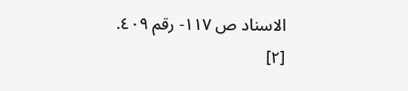الاسناد ص ١١٧- رقم ٤٠٩.
[٢]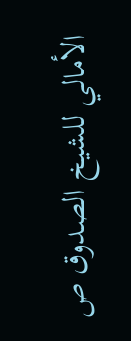الأمالي للشيخ الصدوق ص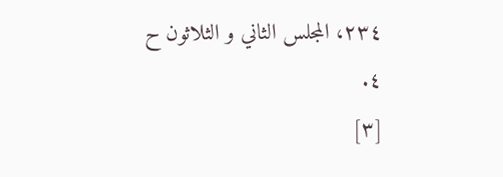٢٣٤، المجلس الثاني و الثلاثون ح ٤.
[٣]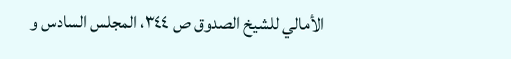الأمالي للشيخ الصدوق ص ٣٤٤، المجلس السادس و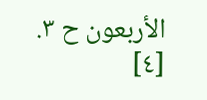الأربعون ح ٣.
[٤]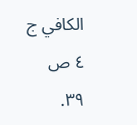الكافي ج ٤ ص ٣٩.